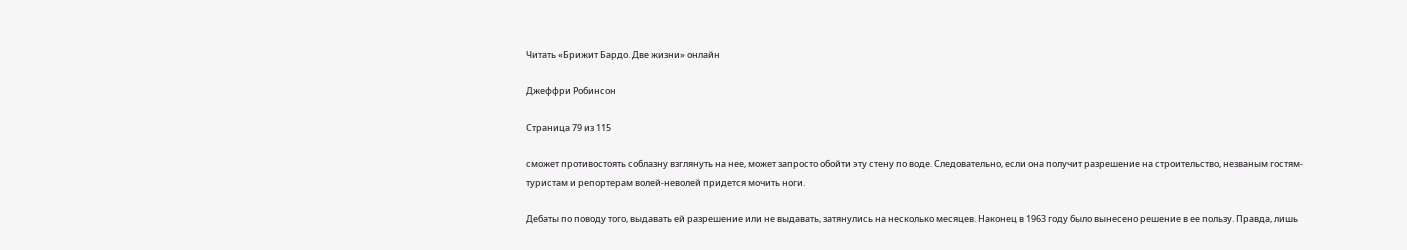Читать «Брижит Бардо. Две жизни» онлайн

Джеффри Робинсон

Страница 79 из 115

сможет противостоять соблазну взглянуть на нее, может запросто обойти эту стену по воде. Следовательно, если она получит разрешение на строительство, незваным гостям-туристам и репортерам волей-неволей придется мочить ноги.

Дебаты по поводу того, выдавать ей разрешение или не выдавать, затянулись на несколько месяцев. Наконец в 1963 году было вынесено решение в ее пользу. Правда, лишь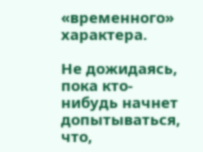«временного» характера.

Не дожидаясь, пока кто-нибудь начнет допытываться, что,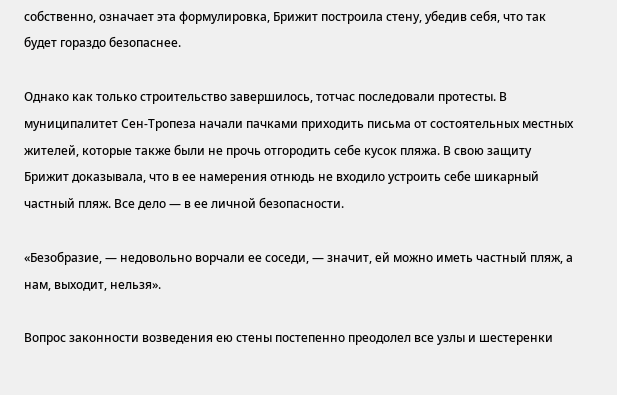собственно, означает эта формулировка, Брижит построила стену, убедив себя, что так будет гораздо безопаснее.

Однако как только строительство завершилось, тотчас последовали протесты. В муниципалитет Сен-Тропеза начали пачками приходить письма от состоятельных местных жителей, которые также были не прочь отгородить себе кусок пляжа. В свою защиту Брижит доказывала, что в ее намерения отнюдь не входило устроить себе шикарный частный пляж. Все дело — в ее личной безопасности.

«Безобразие, — недовольно ворчали ее соседи, — значит, ей можно иметь частный пляж, а нам, выходит, нельзя».

Вопрос законности возведения ею стены постепенно преодолел все узлы и шестеренки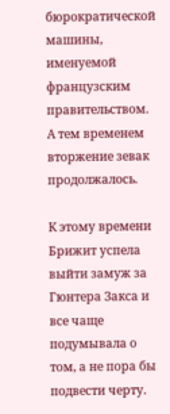бюрократической машины, именуемой французским правительством. А тем временем вторжение зевак продолжалось.

К этому времени Брижит успела выйти замуж за Гюнтера Закса и все чаще подумывала о том, а не пора бы подвести черту.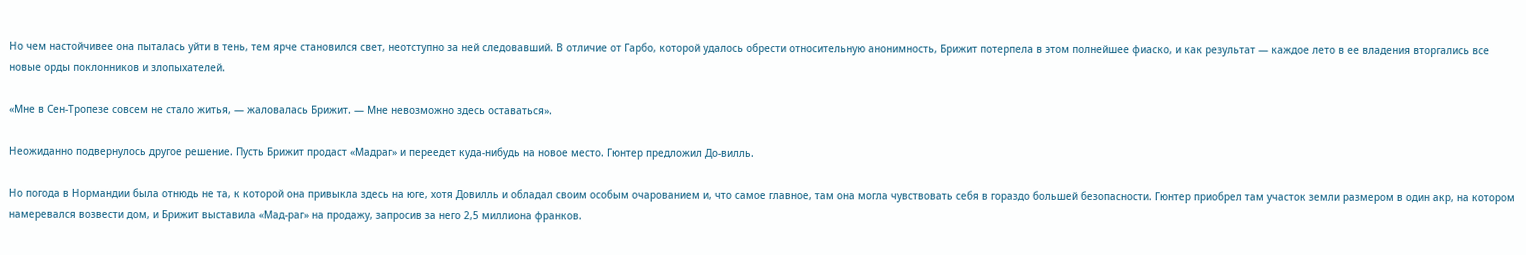Но чем настойчивее она пыталась уйти в тень, тем ярче становился свет, неотступно за ней следовавший. В отличие от Гарбо, которой удалось обрести относительную анонимность, Брижит потерпела в этом полнейшее фиаско, и как результат — каждое лето в ее владения вторгались все новые орды поклонников и злопыхателей.

«Мне в Сен-Тропезе совсем не стало житья, — жаловалась Брижит. — Мне невозможно здесь оставаться».

Неожиданно подвернулось другое решение. Пусть Брижит продаст «Мадраг» и переедет куда-нибудь на новое место. Гюнтер предложил До-вилль.

Но погода в Нормандии была отнюдь не та, к которой она привыкла здесь на юге, хотя Довилль и обладал своим особым очарованием и, что самое главное, там она могла чувствовать себя в гораздо большей безопасности. Гюнтер приобрел там участок земли размером в один акр, на котором намеревался возвести дом, и Брижит выставила «Мад-раг» на продажу, запросив за него 2,5 миллиона франков.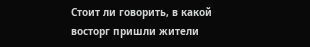Стоит ли говорить, в какой восторг пришли жители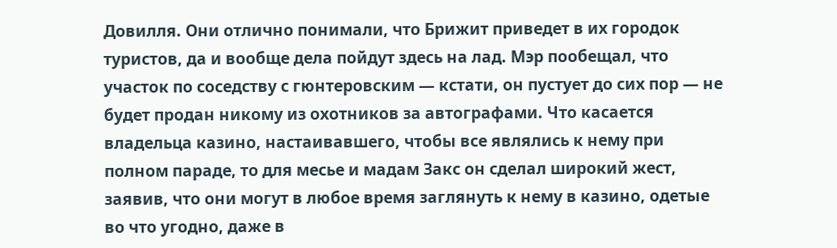Довилля. Они отлично понимали, что Брижит приведет в их городок туристов, да и вообще дела пойдут здесь на лад. Мэр пообещал, что участок по соседству с гюнтеровским — кстати, он пустует до сих пор — не будет продан никому из охотников за автографами. Что касается владельца казино, настаивавшего, чтобы все являлись к нему при полном параде, то для месье и мадам Закс он сделал широкий жест, заявив, что они могут в любое время заглянуть к нему в казино, одетые во что угодно, даже в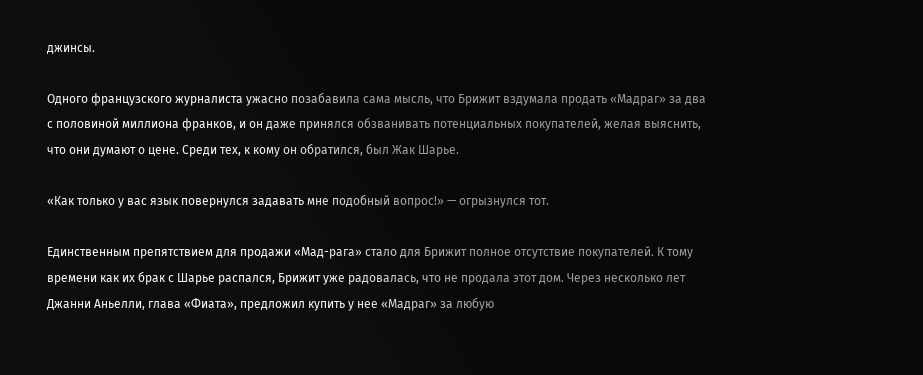джинсы.

Одного французского журналиста ужасно позабавила сама мысль, что Брижит вздумала продать «Мадраг» за два с половиной миллиона франков, и он даже принялся обзванивать потенциальных покупателей, желая выяснить, что они думают о цене. Среди тех, к кому он обратился, был Жак Шарье.

«Как только у вас язык повернулся задавать мне подобный вопрос!» — огрызнулся тот.

Единственным препятствием для продажи «Мад-рага» стало для Брижит полное отсутствие покупателей. К тому времени как их брак с Шарье распался, Брижит уже радовалась, что не продала этот дом. Через несколько лет Джанни Аньелли, глава «Фиата», предложил купить у нее «Мадраг» за любую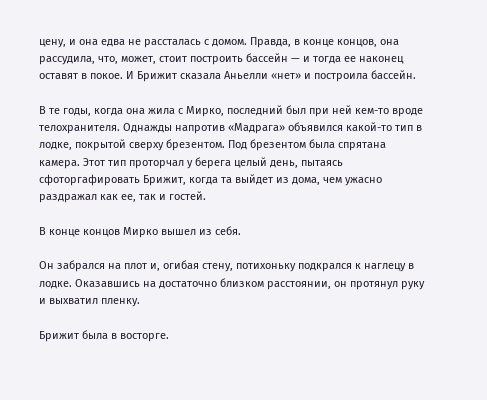цену, и она едва не рассталась с домом. Правда, в конце концов, она рассудила, что, может, стоит построить бассейн — и тогда ее наконец оставят в покое. И Брижит сказала Аньелли «нет» и построила бассейн.

В те годы, когда она жила с Мирко, последний был при ней кем-то вроде телохранителя. Однажды напротив «Мадрага» объявился какой-то тип в лодке, покрытой сверху брезентом. Под брезентом была спрятана камера. Этот тип проторчал у берега целый день, пытаясь сфоторгафировать Брижит, когда та выйдет из дома, чем ужасно раздражал как ее, так и гостей.

В конце концов Мирко вышел из себя.

Он забрался на плот и, огибая стену, потихоньку подкрался к наглецу в лодке. Оказавшись на достаточно близком расстоянии, он протянул руку и выхватил пленку.

Брижит была в восторге.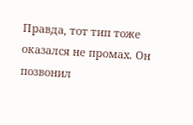Правда, тот тип тоже оказался не промах. Он позвонил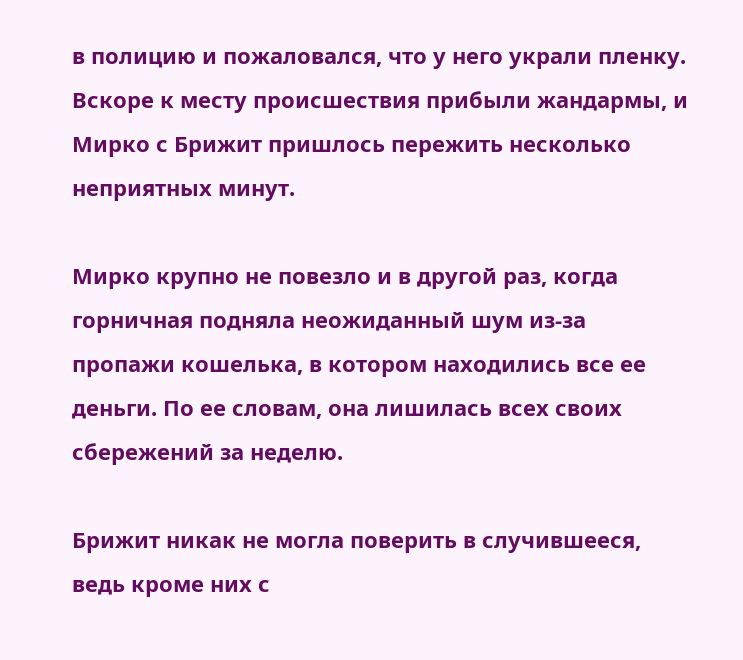в полицию и пожаловался, что у него украли пленку. Вскоре к месту происшествия прибыли жандармы, и Мирко с Брижит пришлось пережить несколько неприятных минут.

Мирко крупно не повезло и в другой раз, когда горничная подняла неожиданный шум из-за пропажи кошелька, в котором находились все ее деньги. По ее словам, она лишилась всех своих сбережений за неделю.

Брижит никак не могла поверить в случившееся, ведь кроме них с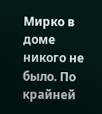Мирко в доме никого не было. По крайней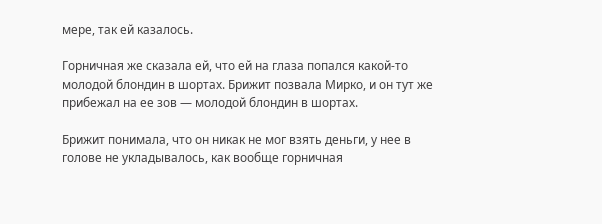мере, так ей казалось.

Горничная же сказала ей, что ей на глаза попался какой-то молодой блондин в шортах. Брижит позвала Мирко, и он тут же прибежал на ее зов — молодой блондин в шортах.

Брижит понимала, что он никак не мог взять деньги, у нее в голове не укладывалось, как вообще горничная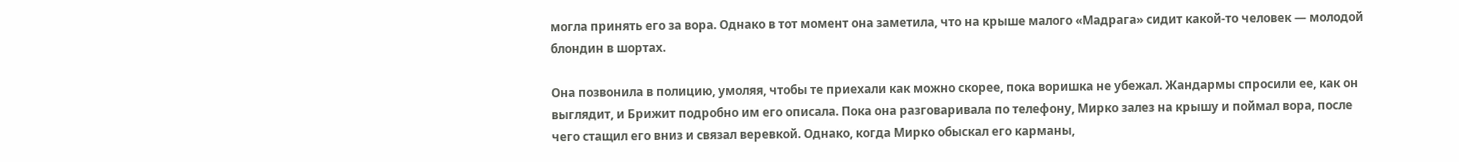могла принять его за вора. Однако в тот момент она заметила, что на крыше малого «Мадрага» сидит какой-то человек — молодой блондин в шортах.

Она позвонила в полицию, умоляя, чтобы те приехали как можно скорее, пока воришка не убежал. Жандармы спросили ее, как он выглядит, и Брижит подробно им его описала. Пока она разговаривала по телефону, Мирко залез на крышу и поймал вора, после чего стащил его вниз и связал веревкой. Однако, когда Мирко обыскал его карманы,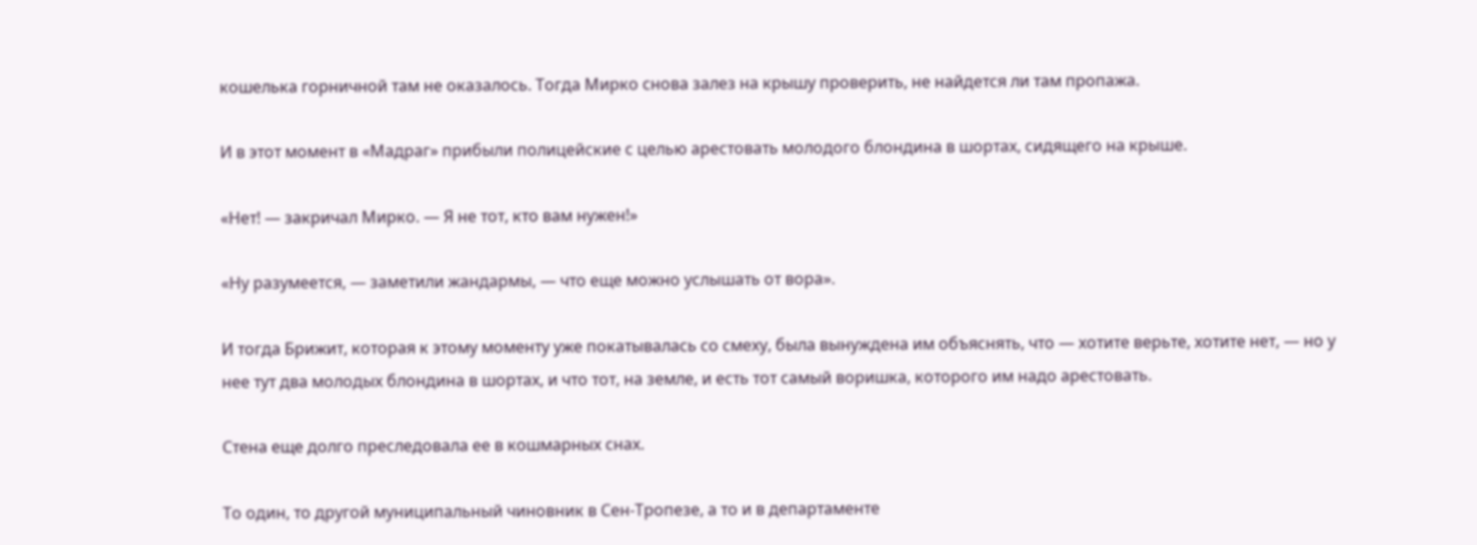кошелька горничной там не оказалось. Тогда Мирко снова залез на крышу проверить, не найдется ли там пропажа.

И в этот момент в «Мадраг» прибыли полицейские с целью арестовать молодого блондина в шортах, сидящего на крыше.

«Нет! — закричал Мирко. — Я не тот, кто вам нужен!»

«Ну разумеется, — заметили жандармы, — что еще можно услышать от вора».

И тогда Брижит, которая к этому моменту уже покатывалась со смеху, была вынуждена им объяснять, что — хотите верьте, хотите нет, — но у нее тут два молодых блондина в шортах, и что тот, на земле, и есть тот самый воришка, которого им надо арестовать.

Стена еще долго преследовала ее в кошмарных снах.

То один, то другой муниципальный чиновник в Сен-Тропезе, а то и в департаменте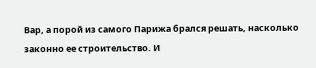Вар, а порой из самого Парижа брался решать, насколько законно ее строительство. И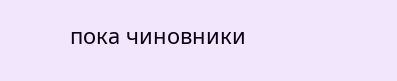пока чиновники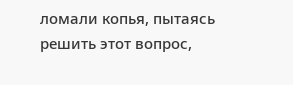ломали копья, пытаясь решить этот вопрос,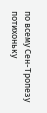по всему Сен-Тропезу потихоньку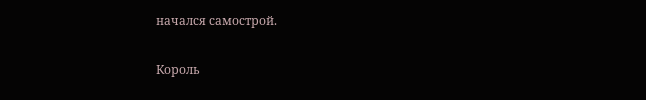начался самострой.

Король